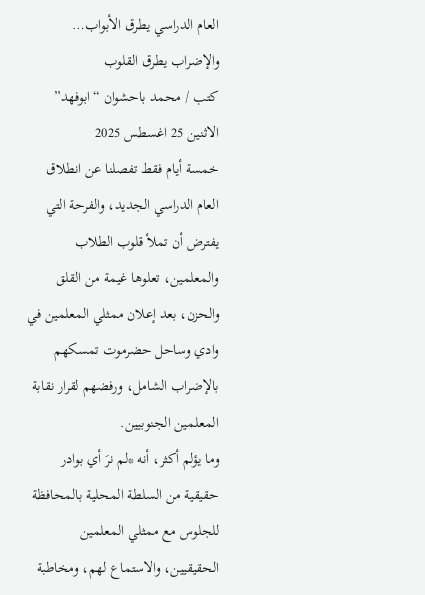العام الدراسي يطرق الأبواب… والإضراب يطرق القلوب
كتب / محمد باحشوان “ابوفهد”
الاثنين 25 اغسطس 2025
خمسة أيام فقط تفصلنا عن انطلاق العام الدراسي الجديد، والفرحة التي يفترض أن تملأ قلوب الطلاب والمعلمين، تعلوها غيمة من القلق والحزن، بعد إعلان ممثلي المعلمين في وادي وساحل حضرموت تمسكهم بالإضراب الشامل، ورفضهم لقرار نقابة المعلمين الجنوبيين.
وما يؤلم أكثر، أنه *لم نرَ أي بوادر حقيقية من السلطة المحلية بالمحافظة للجلوس مع ممثلي المعلمين الحقيقيين، والاستماع لهم، ومخاطبة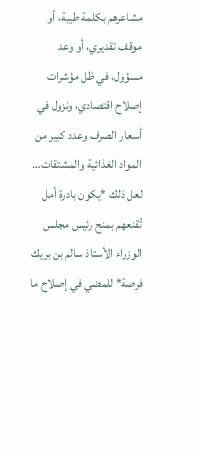مشاعرهم بكلمة طيبة، أو موقف تقديري، أو وعد مسؤول، في ظل مؤشرات إصلاح اقتصادي، ونزول في أسعار الصرف وعدد كبير من المواد الغذائية والمشتقات… لعل ذلك *يكون بادرة أمل تُقنعهم بمنح رئيس مجلس الوزراء الأستاذ سالم بن بريك فرصة* للمضي في إصلاح ما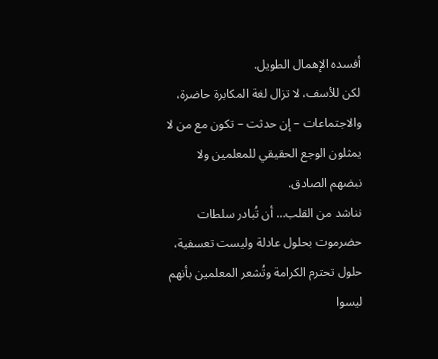أفسده الإهمال الطويل.
لكن للأسف، لا تزال لغة المكابرة حاضرة، والاجتماعات – إن حدثت – تكون مع من لا يمثلون الوجع الحقيقي للمعلمين ولا نبضهم الصادق.
نناشد من القلب… أن تُبادر سلطات حضرموت بحلول عادلة وليست تعسفية، حلول تحترم الكرامة وتُشعر المعلمين بأنهم ليسوا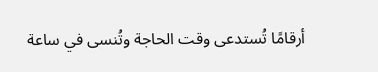أرقامًا تُستدعى وقت الحاجة وتُنسى في ساعة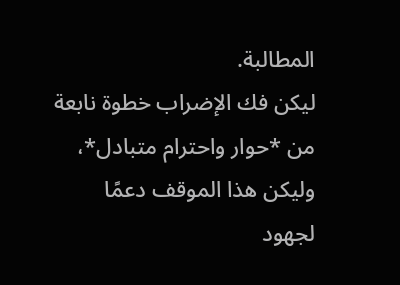المطالبة.
ليكن فك الإضراب خطوة نابعة من *حوار واحترام متبادل*، وليكن هذا الموقف دعمًا لجهود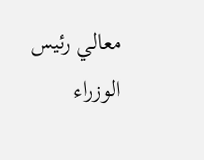معالي رئيس الوزراء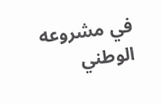في مشروعه الوطني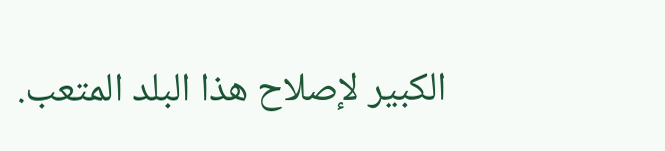الكبير لإصلاح هذا البلد المتعب.